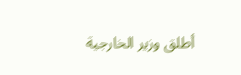أطلق وزير الخارجية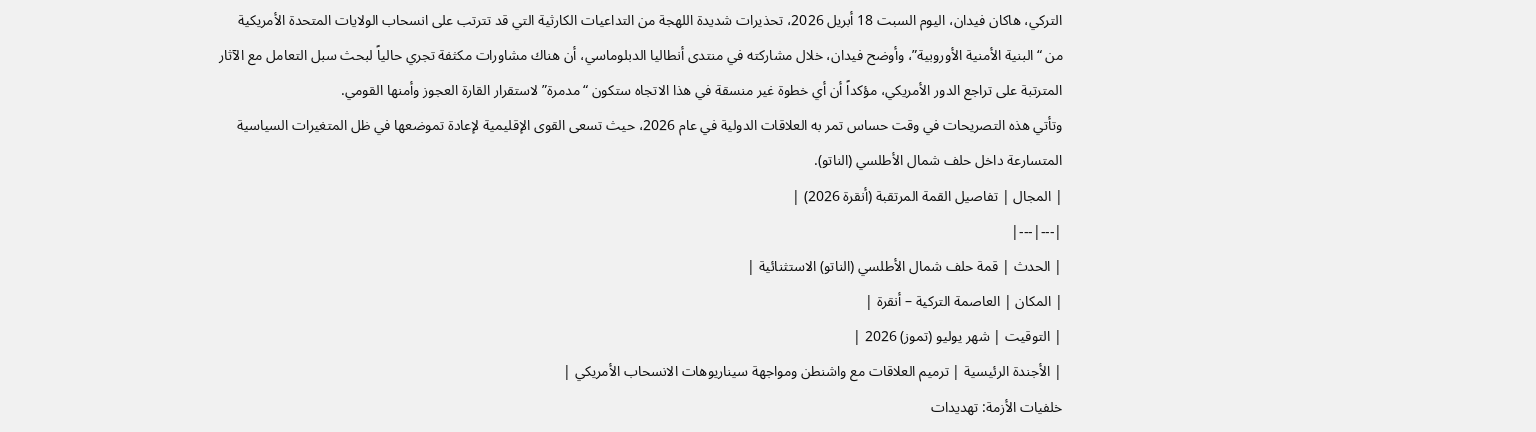التركي، هاكان فيدان، اليوم السبت 18 أبريل 2026، تحذيرات شديدة اللهجة من التداعيات الكارثية التي قد تترتب على انسحاب الولايات المتحدة الأمريكية من “البنية الأمنية الأوروبية”، وأوضح فيدان، خلال مشاركته في منتدى أنطاليا الدبلوماسي، أن هناك مشاورات مكثفة تجري حالياً لبحث سبل التعامل مع الآثار المترتبة على تراجع الدور الأمريكي، مؤكداً أن أي خطوة غير منسقة في هذا الاتجاه ستكون “مدمرة” لاستقرار القارة العجوز وأمنها القومي.
وتأتي هذه التصريحات في وقت حساس تمر به العلاقات الدولية في عام 2026، حيث تسعى القوى الإقليمية لإعادة تموضعها في ظل المتغيرات السياسية المتسارعة داخل حلف شمال الأطلسي (الناتو).
| المجال | تفاصيل القمة المرتقبة (أنقرة 2026) |
|---|---|
| الحدث | قمة حلف شمال الأطلسي (الناتو) الاستثنائية |
| المكان | العاصمة التركية – أنقرة |
| التوقيت | شهر يوليو (تموز) 2026 |
| الأجندة الرئيسية | ترميم العلاقات مع واشنطن ومواجهة سيناريوهات الانسحاب الأمريكي |
خلفيات الأزمة: تهديدات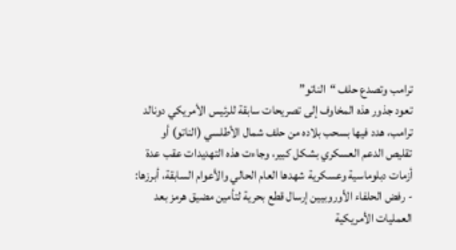ترامب وتصدع حلف “الناتو”
تعود جذور هذه المخاوف إلى تصريحات سابقة للرئيس الأمريكي دونالد ترامب، هدد فيها بسحب بلاده من حلف شمال الأطلسي (الناتو) أو تقليص الدعم العسكري بشكل كبير، وجاءت هذه التهديدات عقب عدة أزمات دبلوماسية وعسكرية شهدها العام الحالي والأعوام السابقة، أبرزها:
- رفض الحلفاء الأوروبيين إرسال قطع بحرية لتأمين مضيق هرمز بعد العمليات الأمريكية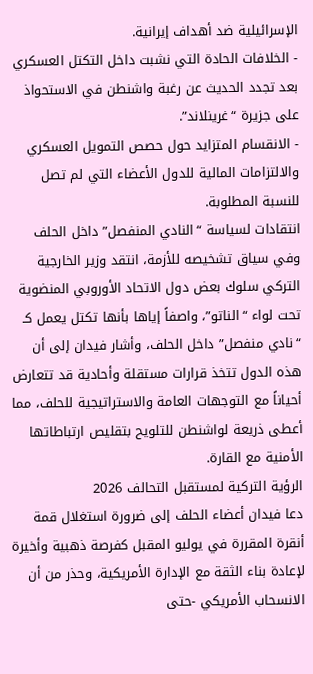الإسرائيلية ضد أهداف إيرانية.
- الخلافات الحادة التي نشبت داخل التكتل العسكري بعد تجدد الحديث عن رغبة واشنطن في الاستحواذ على جزيرة “غرينلاند”.
- الانقسام المتزايد حول حصص التمويل العسكري والالتزامات المالية للدول الأعضاء التي لم تصل للنسبة المطلوبة.
انتقادات لسياسة “النادي المنفصل” داخل الحلف
وفي سياق تشخيصه للأزمة، انتقد وزير الخارجية التركي سلوك بعض دول الاتحاد الأوروبي المنضوية تحت لواء “الناتو”، واصفاً إياها بأنها تكتل يعمل كـ “نادي منفصل” داخل الحلف، وأشار فيدان إلى أن هذه الدول تتخذ قرارات مستقلة وأحادية قد تتعارض أحياناً مع التوجهات العامة والاستراتيجية للحلف، مما أعطى ذريعة لواشنطن للتلويح بتقليص ارتباطاتها الأمنية مع القارة.
الرؤية التركية لمستقبل التحالف 2026
دعا فيدان أعضاء الحلف إلى ضرورة استغلال قمة أنقرة المقررة في يوليو المقبل كفرصة ذهبية وأخيرة لإعادة بناء الثقة مع الإدارة الأمريكية، وحذر من أن الانسحاب الأمريكي -حتى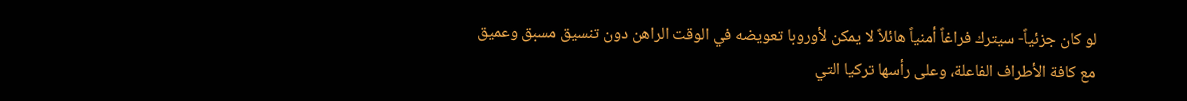لو كان جزئياً- سيترك فراغاً أمنياً هائلاً لا يمكن لأوروبا تعويضه في الوقت الراهن دون تنسيق مسبق وعميق مع كافة الأطراف الفاعلة، وعلى رأسها تركيا التي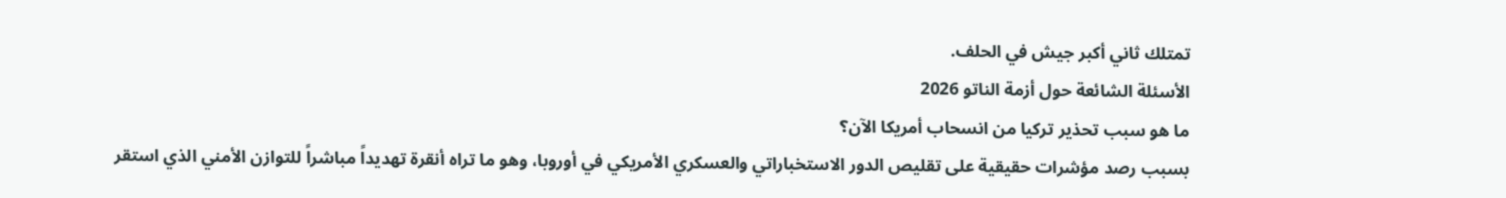تمتلك ثاني أكبر جيش في الحلف.
الأسئلة الشائعة حول أزمة الناتو 2026
ما هو سبب تحذير تركيا من انسحاب أمريكا الآن؟
بسبب رصد مؤشرات حقيقية على تقليص الدور الاستخباراتي والعسكري الأمريكي في أوروبا، وهو ما تراه أنقرة تهديداً مباشراً للتوازن الأمني الذي استقر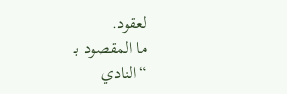لعقود.
ما المقصود بـ “النادي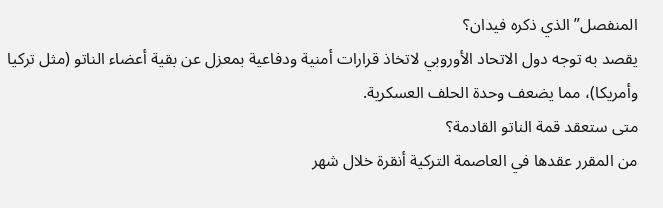المنفصل” الذي ذكره فيدان؟
يقصد به توجه دول الاتحاد الأوروبي لاتخاذ قرارات أمنية ودفاعية بمعزل عن بقية أعضاء الناتو (مثل تركيا وأمريكا)، مما يضعف وحدة الحلف العسكرية.
متى ستعقد قمة الناتو القادمة؟
من المقرر عقدها في العاصمة التركية أنقرة خلال شهر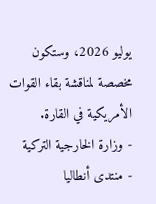يوليو 2026، وستكون مخصصة لمناقشة بقاء القوات الأمريكية في القارة.
- وزارة الخارجية التركية
- منتدى أنطاليا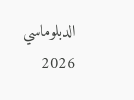الدبلوماسي 2026